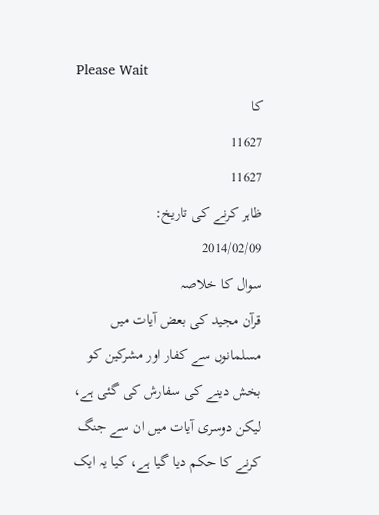Please Wait
کا
11627
11627
ظاہر کرنے کی تاریخ:
2014/02/09
سوال کا خلاصہ
قرآن مجید کی بعض آیات میں مسلمانوں سے کفار اور مشرکین کو بخش دینے کی سفارش کی گئی ہے، لیکن دوسری آیات میں ان سے جنگ کرنے کا حکم دیا گیا ہے، کیا یہ ایک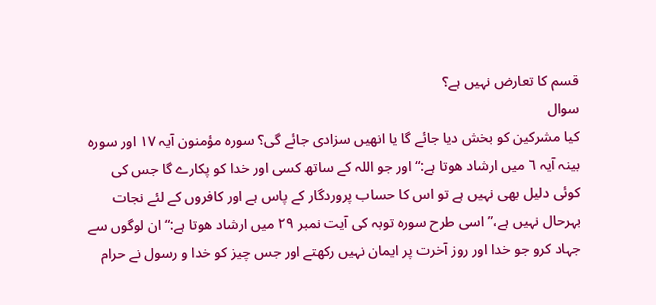قسم کا تعارض نہیں ہے؟
سوال
کیا مشرکین کو بخش دیا جائے گا یا انھیں سزادی جائے گی؟ سورہ مؤمنون آیہ ١۷ اور سورہ بینہ آیہ ٦ میں ارشاد ھوتا ہے:“ اور جو اللہ کے ساتھ کسی اور خدا کو پکارے گا جس کی کوئی دلیل بھی نہیں ہے تو اس کا حساب پروردگار کے پاس ہے اور کافروں کے لئے نجات بہرحال نہیں ہے،” اسی طرح سورہ توبہ کی آیت نمبر ۲۹ میں ارشاد ھوتا ہے:“ ان لوگوں سے جہاد کرو جو خدا اور روز آخرت پر ایمان نہیں رکھتے اور جس چیز کو خدا و رسول نے حرام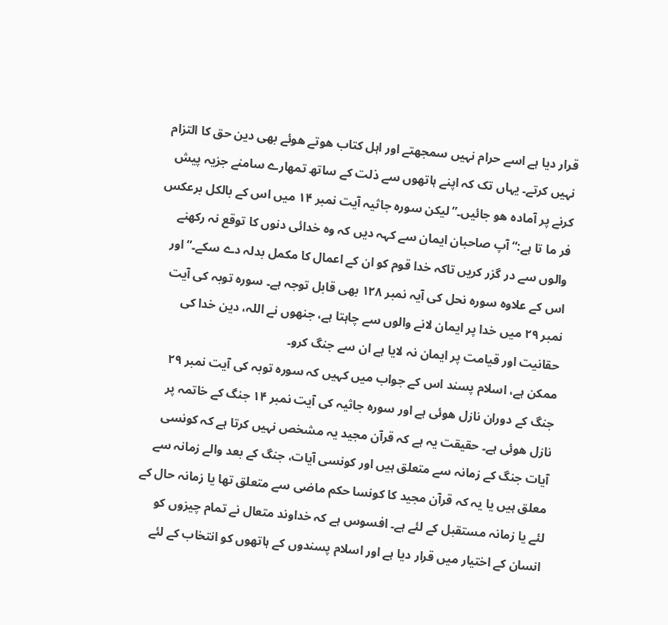قرار دیا ہے اسے حرام نہیں سمجھتے اور اہل کتاب ھوتے ھوئے بھی دین حق کا التزام نہیں کرتے۔ یہاں تک کہ اپنے ہاتھوں سے ذلت کے ساتھ تمھارے سامنے جزیہ پیش کرنے پر آمادہ ھو جائیں۔” لیکن سورہ جاثیہ آیت نمبر ١۴ میں اس کے بالکل برعکس فر ما تا ہے:“ آپ صاحبان ایمان سے کہہ دیں کہ وہ خدائی دنوں کا توقع نہ رکھنے والوں سے در گزر کریں تاکہ خدا قوم کو ان کے اعمال کا مکمل بدلہ دے سکے۔” اور اس کے علاوہ سورہ نحل کی آیہ نمبر ١۲۸ بھی قابل توجہ ہے۔ سورہ توبہ کی آیت نمبر ۲۹ میں خدا پر ایمان لانے والوں سے چاہتا ہے، جنھوں نے اللہ، دین خدا کی حقانیت اور قیامت پر ایمان نہ لایا ہے ان سے جنگ کرو۔
ممکن ہے، اسلام پسند اس کے جواب میں کہیں کہ سورہ توبہ کی آیت نمبر ۲۹ جنگ کے دوران نازل ھوئی ہے اور سورہ جاثیہ کی آیت نمبر ١۴ جنگ کے خاتمہ پر نازل ھوئی ہے۔ حقیقت یہ ہے کہ قرآن مجید یہ مشخص نہیں کرتا ہے کہ کونسی آیات جنگ کے زمانہ سے متعلق ہیں اور کونسی آیات، جنگ کے بعد والے زمانہ سے معلق ہیں یا یہ کہ قرآن مجید کا کونسا حکم ماضی سے متعلق تھا یا زمانہ حال کے لئے یا زمانہ مستقبل کے لئے ہے۔ افسوس ہے کہ خداوند متعال نے تمام چیزوں کو انسان کے اختیار میں قرار دیا ہے اور اسلام پسندوں کے ہاتھوں کو انتخاب کے لئے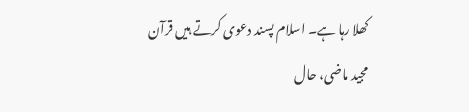کھلا رہا ہے۔ اسلام پسند دعوی کرتے ہیں قرآن مجید ماضی، حال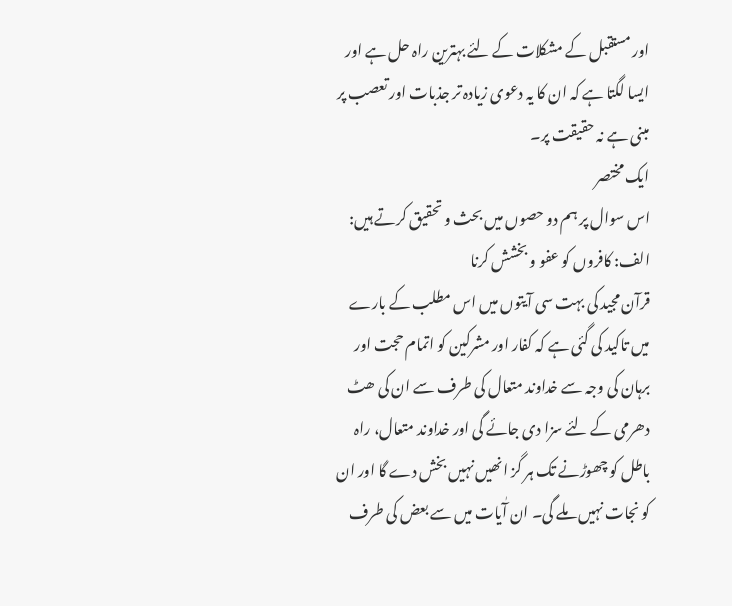اور مستقبل کے مشکلات کے لئے بہترین راہ حل ہے اور ایسا لگتا ہے کہ ان کا یہ دعوی زیادہ تر جذبات اور تعصب پر مبنی ہے نہ حقیقت پر۔
ایک مختصر
اس سوال پر ہم دو حصوں میں بحث و تحقیق کرتے ہیں:
الف: کافروں کو عفو و بخشش کرنا
قرآن مجید کی بہت سی آیتوں میں اس مطلب کے بارے میں تاکید کی گئی ہے کہ کفار اور مشرکین کو اتمام حجت اور برہان کی وجہ سے خداوند متعال کی طرف سے ان کی ھٹ دھرمی کے لئے سزا دی جائے گی اور خداوند متعال، راہ باطل کو چھوڑنے تک ہر گز انھیں نہیں بخش دے گا اور ان کو نجات نہیں ملے گی۔ ان آٰیات میں سے بعض کی طرف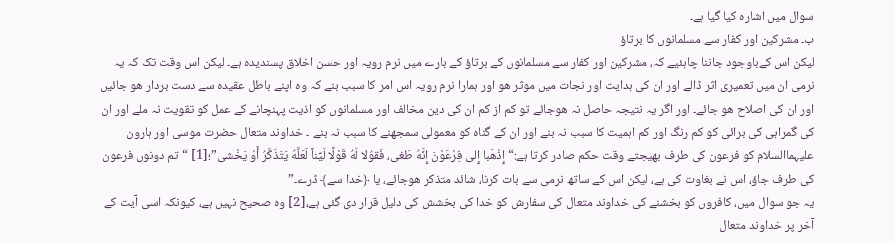سوال میں اشارہ کیا گیا ہے۔
ب۔ مشرکین اور کفار سے مسلمانوں کا برتاؤ
لیکن اس کےباوجود جاننا چاہئیے کہ، مشرکین اور کفار سے مسلمانوں کے برتاؤ کے بارے میں نرم رویہ اور حسن اخلاق پسندیدہ ہے۔ لیکن اس وقت تک کہ یہ نرمی ان میں تعمیری اثر ڈالے اور ان کی ہدایت اور نجات میں موثر ھو اور ہمارا نرم رویہ اس امر کا سبب بنے کہ وہ اپنے باطل عقیدہ سے دست بردار ھو جائیں اور ان کی اصلاح ھو جائے۔ اور اگر یہ نتیجہ حاصل نہ ھوجائے تو کم از کم ان کی دین مخالف اور مسلمانوں کو اذیت پہنچانے کے عمل کو تقویت نہ ملے اور ان کی گمراہی کی برائی کو کم رنگ اور کم اہمیت کا سبب نہ بنے اور ان کے گناہ کو معمولی سمجھنے کا سبب نہ بنے ۔ خداوند متعال حضرت موسی اور ہارون علیہماالسلام کو فرعون کی طرف بھیجتے وقت حکم صادر کرتا ہے:“ إِذْهَبا إِلى فِرْعَوْنَ إِنَّهُ طَغى، فَقوُلا لَهُ قَوْلًا لَيِّناً لَعَلَّهُ يَتَذَكَّرُ أَوْ يَخْشى”؛[1] “ تم دونوں فرعون کی طرف جاؤ، اس نے بغاوت کی ہے، لیکن اس کے ساتھ نرمی سے بات کرنا، شائد متذکر ھوجائے، یا ﴿خدا سے﴾ ڈرے۔”
یہ جو سوال میں، کافروں کو بخشنے کی خداوند متعال کی سفارش کو خدا کی بخشش کی دلیل قرار دی گئی ہے،[2] وہ صحیح نہیں ہے، کیونکہ اسی آیت کے آخر پر خداوند متعال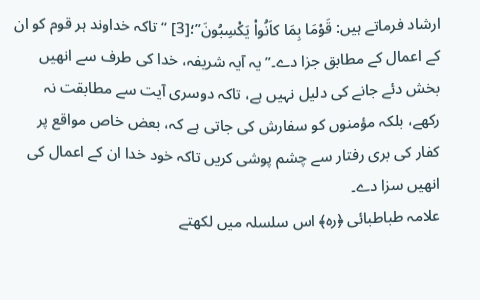ارشاد فرماتے ہیں: قَوْمَا بِمَا كاَنُواْ يَكْسِبُونَ”؛[3] “ تاکہ خداوند ہر قوم کو ان کے اعمال کے مطابق جزا دے۔” یہ آیہ شریفہ، خدا کی طرف سے انھیں بخش دئے جانے کی دلیل نہیں ہے، تاکہ دوسری آیت سے مطابقت نہ رکھے، بلکہ مؤمنوں کو سفارش کی جاتی ہے کہ، بعض خاص مواقع پر کفار کی بری رفتار سے چشم پوشی کریں تاکہ خود خدا ان کے اعمال کی انھیں سزا دے۔
علامہ طباطبائی ﴿رہ﴾ اس سلسلہ میں لکھتے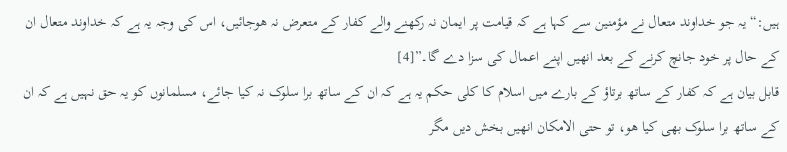ہیں:“ یہ جو خداوند متعال نے مؤمنین سے کہا ہے کہ قیامت پر ایمان نہ رکھنے والے کفار کے متعرض نہ ھوجائیں، اس کی وجہ یہ ہے کہ خداوند متعال ان کے حال پر خود جانچ کرنے کے بعد انھیں اپنے اعمال کی سزا دے گا۔”[4]
قابل بیان ہے کہ کفار کے ساتھ برتاؤ کے بارے میں اسلام کا کلی حکم یہ ہے کہ ان کے ساتھ برا سلوک نہ کیا جائے، مسلمانوں کو یہ حق نہیں ہے کہ ان کے ساتھ برا سلوک بھی کیا ھو، تو حتی الامکان انھیں بخش دیں مگر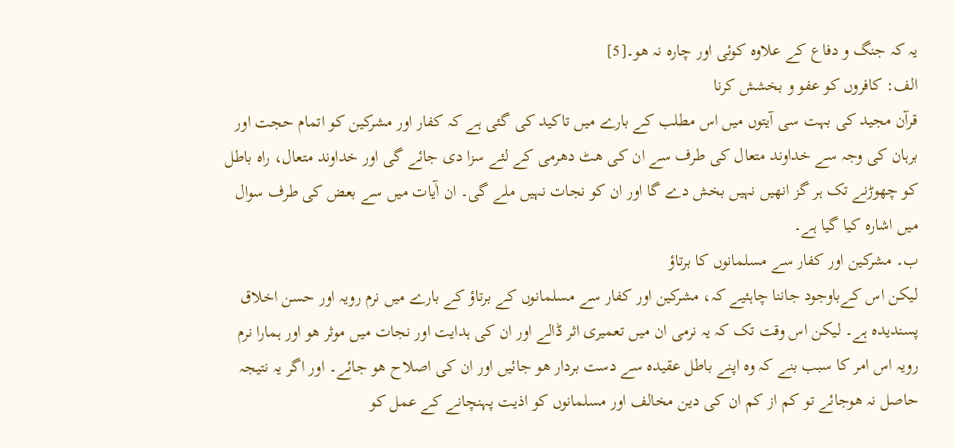یہ کہ جنگ و دفاع کے علاوہ کوئی اور چارہ نہ ھو۔[5]
الف: کافروں کو عفو و بخشش کرنا
قرآن مجید کی بہت سی آیتوں میں اس مطلب کے بارے میں تاکید کی گئی ہے کہ کفار اور مشرکین کو اتمام حجت اور برہان کی وجہ سے خداوند متعال کی طرف سے ان کی ھٹ دھرمی کے لئے سزا دی جائے گی اور خداوند متعال، راہ باطل کو چھوڑنے تک ہر گز انھیں نہیں بخش دے گا اور ان کو نجات نہیں ملے گی۔ ان آٰیات میں سے بعض کی طرف سوال میں اشارہ کیا گیا ہے۔
ب۔ مشرکین اور کفار سے مسلمانوں کا برتاؤ
لیکن اس کےباوجود جاننا چاہئیے کہ، مشرکین اور کفار سے مسلمانوں کے برتاؤ کے بارے میں نرم رویہ اور حسن اخلاق پسندیدہ ہے۔ لیکن اس وقت تک کہ یہ نرمی ان میں تعمیری اثر ڈالے اور ان کی ہدایت اور نجات میں موثر ھو اور ہمارا نرم رویہ اس امر کا سبب بنے کہ وہ اپنے باطل عقیدہ سے دست بردار ھو جائیں اور ان کی اصلاح ھو جائے۔ اور اگر یہ نتیجہ حاصل نہ ھوجائے تو کم از کم ان کی دین مخالف اور مسلمانوں کو اذیت پہنچانے کے عمل کو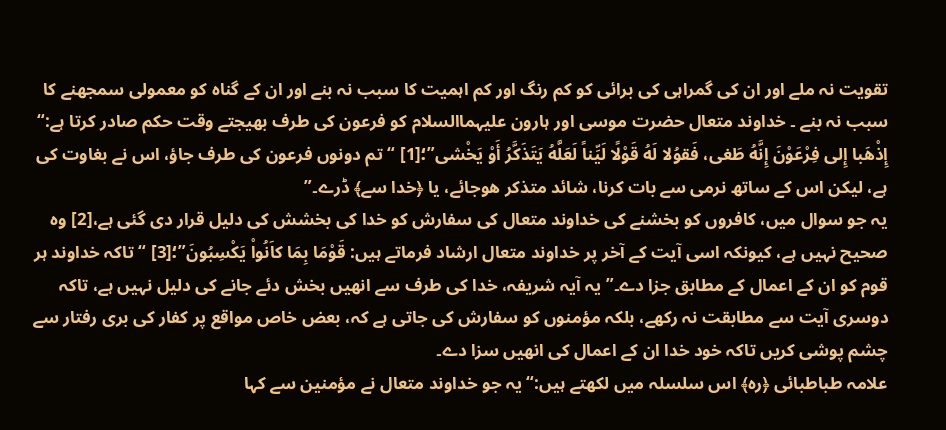تقویت نہ ملے اور ان کی گمراہی کی برائی کو کم رنگ اور کم اہمیت کا سبب نہ بنے اور ان کے گناہ کو معمولی سمجھنے کا سبب نہ بنے ۔ خداوند متعال حضرت موسی اور ہارون علیہماالسلام کو فرعون کی طرف بھیجتے وقت حکم صادر کرتا ہے:“ إِذْهَبا إِلى فِرْعَوْنَ إِنَّهُ طَغى، فَقوُلا لَهُ قَوْلًا لَيِّناً لَعَلَّهُ يَتَذَكَّرُ أَوْ يَخْشى”؛[1] “ تم دونوں فرعون کی طرف جاؤ، اس نے بغاوت کی ہے، لیکن اس کے ساتھ نرمی سے بات کرنا، شائد متذکر ھوجائے، یا ﴿خدا سے﴾ ڈرے۔”
یہ جو سوال میں، کافروں کو بخشنے کی خداوند متعال کی سفارش کو خدا کی بخشش کی دلیل قرار دی گئی ہے،[2] وہ صحیح نہیں ہے، کیونکہ اسی آیت کے آخر پر خداوند متعال ارشاد فرماتے ہیں: قَوْمَا بِمَا كاَنُواْ يَكْسِبُونَ”؛[3] “ تاکہ خداوند ہر قوم کو ان کے اعمال کے مطابق جزا دے۔” یہ آیہ شریفہ، خدا کی طرف سے انھیں بخش دئے جانے کی دلیل نہیں ہے، تاکہ دوسری آیت سے مطابقت نہ رکھے، بلکہ مؤمنوں کو سفارش کی جاتی ہے کہ، بعض خاص مواقع پر کفار کی بری رفتار سے چشم پوشی کریں تاکہ خود خدا ان کے اعمال کی انھیں سزا دے۔
علامہ طباطبائی ﴿رہ﴾ اس سلسلہ میں لکھتے ہیں:“ یہ جو خداوند متعال نے مؤمنین سے کہا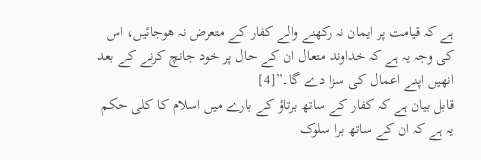ہے کہ قیامت پر ایمان نہ رکھنے والے کفار کے متعرض نہ ھوجائیں، اس کی وجہ یہ ہے کہ خداوند متعال ان کے حال پر خود جانچ کرنے کے بعد انھیں اپنے اعمال کی سزا دے گا۔”[4]
قابل بیان ہے کہ کفار کے ساتھ برتاؤ کے بارے میں اسلام کا کلی حکم یہ ہے کہ ان کے ساتھ برا سلوک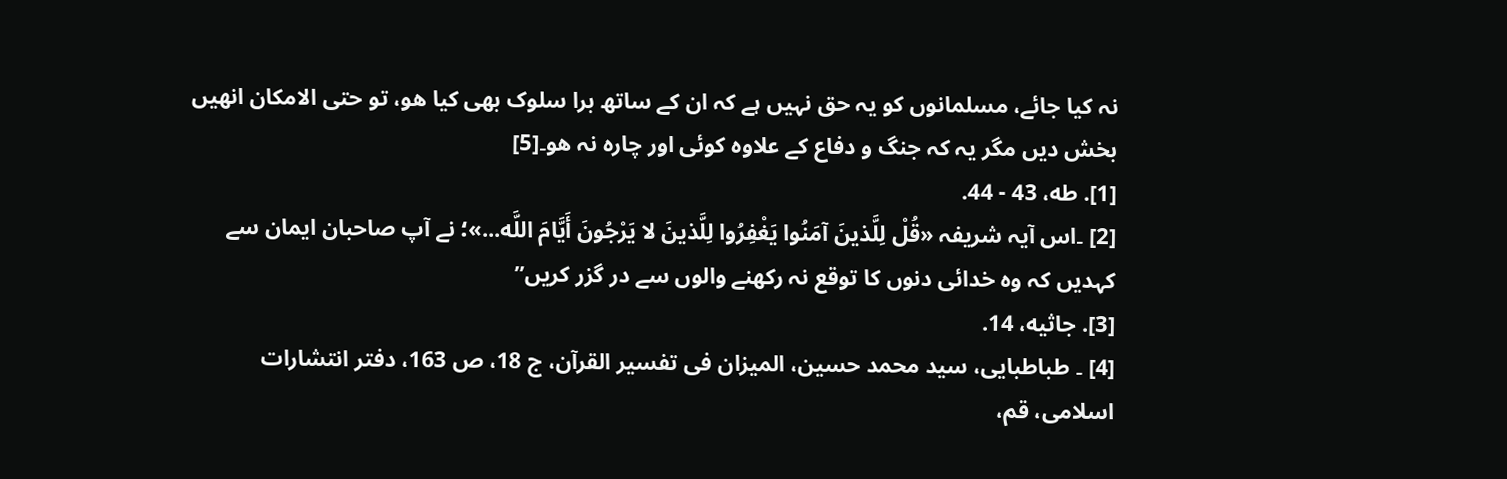نہ کیا جائے، مسلمانوں کو یہ حق نہیں ہے کہ ان کے ساتھ برا سلوک بھی کیا ھو، تو حتی الامکان انھیں بخش دیں مگر یہ کہ جنگ و دفاع کے علاوہ کوئی اور چارہ نہ ھو۔[5]
[1]. طه، 43 - 44.
[2] ۔اس آیہ شریفہ «قُلْ لِلَّذينَ آمَنُوا يَغْفِرُوا لِلَّذينَ لا يَرْجُونَ أَيَّامَ اللَّه...»؛ نے آپ صاحبان ایمان سے کہدیں کہ وہ خدائی دنوں کا توقع نہ رکھنے والوں سے در گزر کریں”
[3]. جاثیه، 14.
[4] ۔ طباطبایی، سید محمد حسین، المیزان فی تفسیر القرآن، ج 18، ص 163، دفتر انتشارات اسلامی، قم،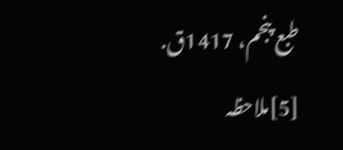طبع پنجم، 1417ق.
[5]ملاحظہ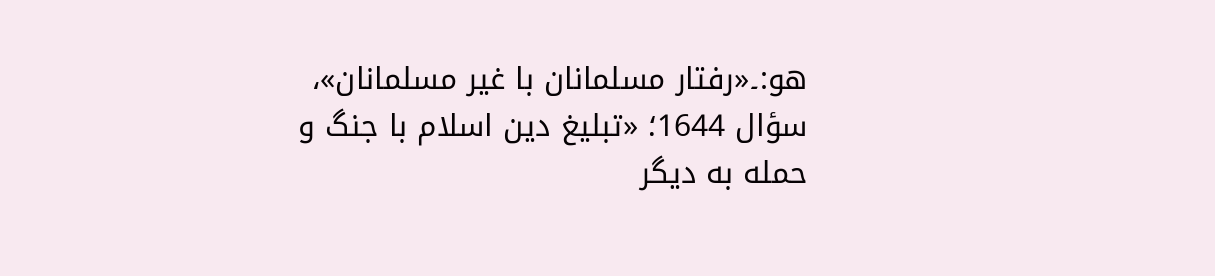ھو:۔«رفتار مسلمانان با غیر مسلمانان»، سؤال 1644؛ «تبلیغ دین اسلام با جنگ و حمله به دیگر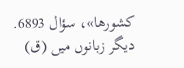کشورها»، سؤال 6893.
دیگر زبانوں میں (ق)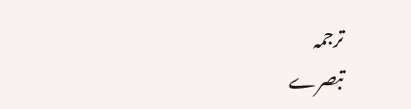ترجمہ
تبصرے